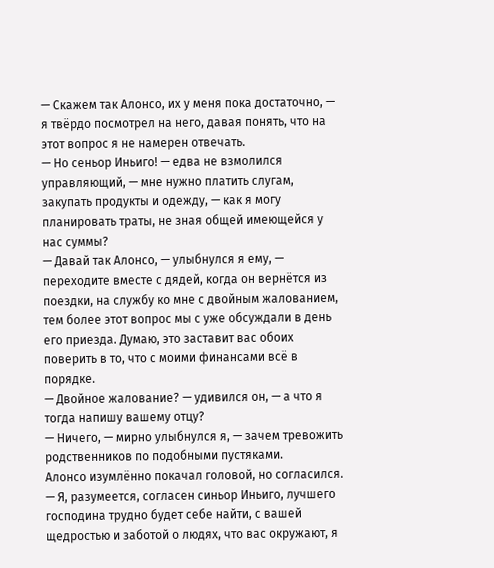— Скажем так Алонсо, их у меня пока достаточно, — я твёрдо посмотрел на него, давая понять, что на этот вопрос я не намерен отвечать.
— Но сеньор Иньиго! — едва не взмолился управляющий, — мне нужно платить слугам, закупать продукты и одежду, — как я могу планировать траты, не зная общей имеющейся у нас суммы?
— Давай так Алонсо, — улыбнулся я ему, — переходите вместе с дядей, когда он вернётся из поездки, на службу ко мне с двойным жалованием, тем более этот вопрос мы с уже обсуждали в день его приезда. Думаю, это заставит вас обоих поверить в то, что с моими финансами всё в порядке.
— Двойное жалование? — удивился он, — а что я тогда напишу вашему отцу?
— Ничего, — мирно улыбнулся я, — зачем тревожить родственников по подобными пустяками.
Алонсо изумлённо покачал головой, но согласился.
— Я, разумеется, согласен синьор Иньиго, лучшего господина трудно будет себе найти, с вашей щедростью и заботой о людях, что вас окружают, я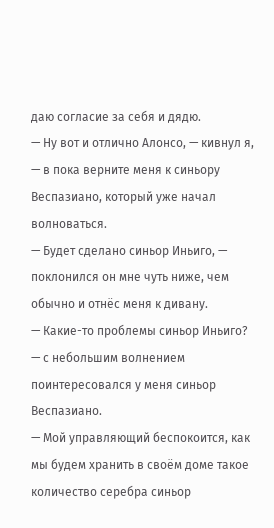даю согласие за себя и дядю.
— Ну вот и отлично Алонсо, — кивнул я, — в пока верните меня к синьору Веспазиано, который уже начал волноваться.
— Будет сделано синьор Иньиго, — поклонился он мне чуть ниже, чем обычно и отнёс меня к дивану.
— Какие-то проблемы синьор Иньиго? — с небольшим волнением поинтересовался у меня синьор Веспазиано.
— Мой управляющий беспокоится, как мы будем хранить в своём доме такое количество серебра синьор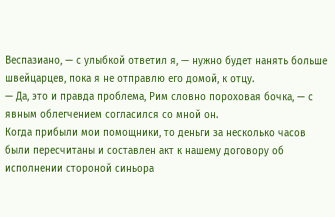Веспазиано, — с улыбкой ответил я, — нужно будет нанять больше швейцарцев, пока я не отправлю его домой, к отцу.
— Да, это и правда проблема, Рим словно пороховая бочка, — с явным облегчением согласился со мной он.
Когда прибыли мои помощники, то деньги за несколько часов были пересчитаны и составлен акт к нашему договору об исполнении стороной синьора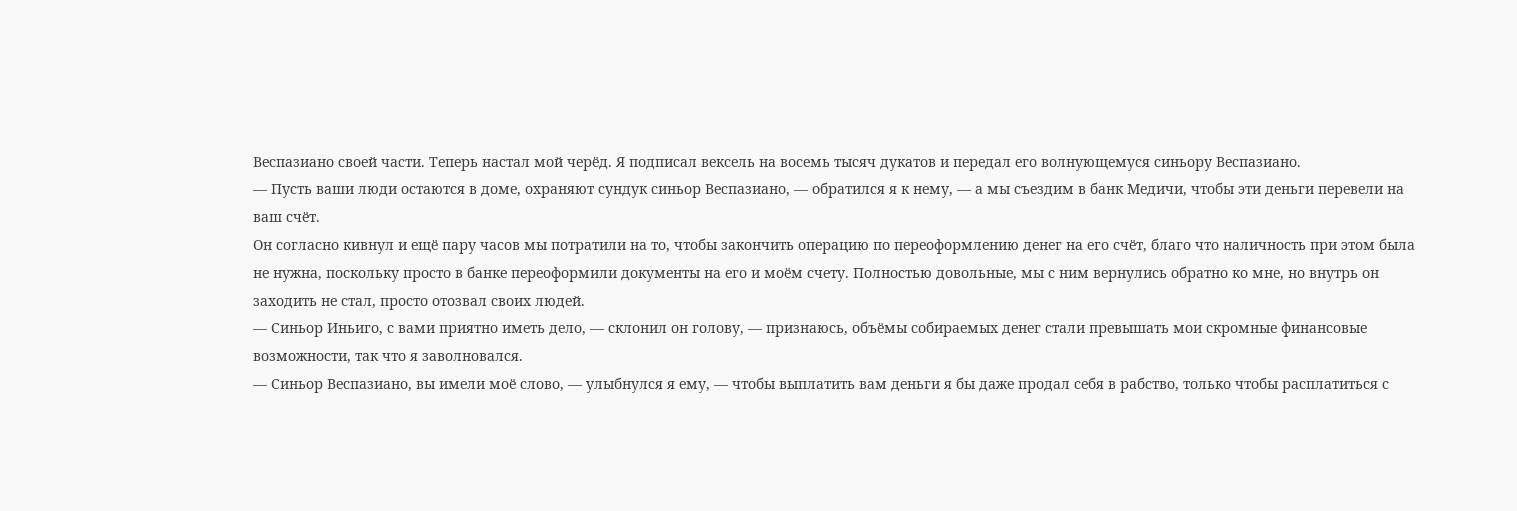Веспазиано своей части. Теперь настал мой черёд. Я подписал вексель на восемь тысяч дукатов и передал его волнующемуся синьору Веспазиано.
— Пусть ваши люди остаются в доме, охраняют сундук синьор Веспазиано, — обратился я к нему, — а мы съездим в банк Медичи, чтобы эти деньги перевели на ваш счёт.
Он согласно кивнул и ещё пару часов мы потратили на то, чтобы закончить операцию по переоформлению денег на его счёт, благо что наличность при этом была не нужна, поскольку просто в банке переоформили документы на его и моём счету. Полностью довольные, мы с ним вернулись обратно ко мне, но внутрь он заходить не стал, просто отозвал своих людей.
— Синьор Иньиго, с вами приятно иметь дело, — склонил он голову, — признаюсь, объёмы собираемых денег стали превышать мои скромные финансовые возможности, так что я заволновался.
— Синьор Веспазиано, вы имели моё слово, — улыбнулся я ему, — чтобы выплатить вам деньги я бы даже продал себя в рабство, только чтобы расплатиться с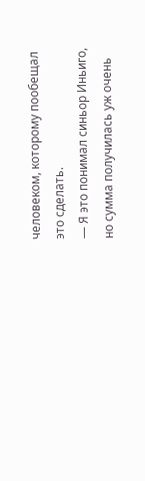человеком, которому пообещал это сделать.
— Я это понимал синьор Иньиго, но сумма получилась уж очень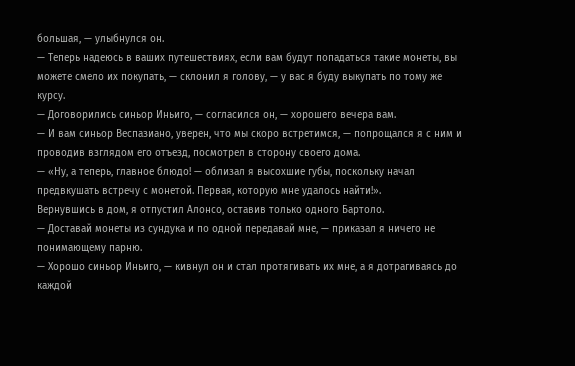большая, — улыбнулся он.
— Теперь надеюсь в ваших путешествиях, если вам будут попадаться такие монеты, вы можете смело их покупать, — склонил я голову, — у вас я буду выкупать по тому же курсу.
— Договорились синьор Иньиго, — согласился он, — хорошего вечера вам.
— И вам синьор Веспазиано, уверен, что мы скоро встретимся, — попрощался я с ним и проводив взглядом его отъезд, посмотрел в сторону своего дома.
— «Ну, а теперь, главное блюдо! — облизал я высохшие губы, поскольку начал предвкушать встречу с монетой. Первая, которую мне удалось найти!».
Вернувшись в дом, я отпустил Алонсо, оставив только одного Бартоло.
— Доставай монеты из сундука и по одной передавай мне, — приказал я ничего не понимающему парню.
— Хорошо синьор Иньиго, — кивнул он и стал протягивать их мне, а я дотрагиваясь до каждой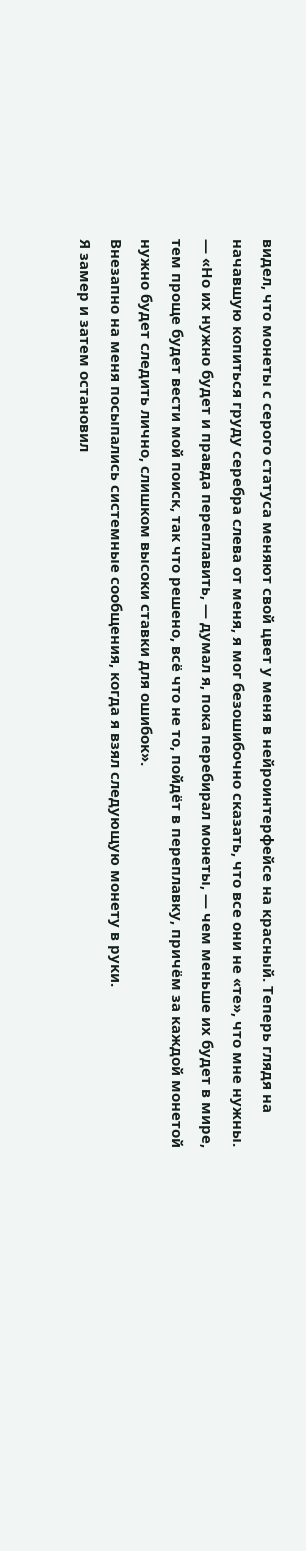видел, что монеты с серого статуса меняют свой цвет у меня в нейроинтерфейсе на красный. Теперь глядя на начавшую копиться груду серебра слева от меня, я мог безошибочно сказать, что все они не «те», что мне нужны.
— «Но их нужно будет и правда переплавить, — думал я, пока перебирал монеты, — чем меньше их будет в мире, тем проще будет вести мой поиск, так что решено, всё что не то, пойдёт в переплавку, причём за каждой монетой нужно будет следить лично, слишком высоки ставки для ошибок».
Внезапно на меня посыпались системные сообщения, когда я взял следующую монету в руки.
Я замер и затем остановил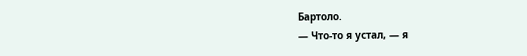Бартоло.
— Что-то я устал, — я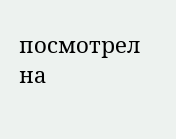посмотрел на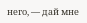него, — дай мне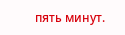пять минут.